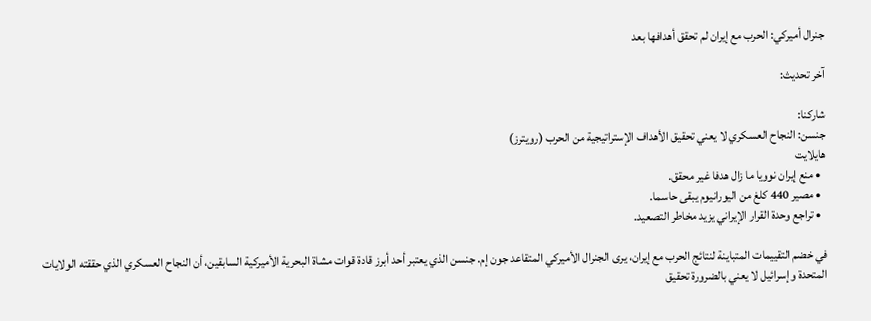جنرال أميركي: الحرب مع إيران لم تحقق أهدافها بعد

آخر تحديث:

شاركنا:
جنسن: النجاح العسكري لا يعني تحقيق الأهداف الإستراتيجية من الحرب (رويترز)
هايلايت
  • منع إيران نوويا ما زال هدفا غير محقق.
  • مصير 440 كلغ من اليورانيوم يبقى حاسما.
  • تراجع وحدة القرار الإيراني يزيد مخاطر التصعيد.

في خضم التقييمات المتباينة لنتائج الحرب مع إيران، يرى الجنرال الأميركي المتقاعد جون إم. جنسن الذي يعتبر أحد أبرز قادة قوات مشاة البحرية الأميركية السابقين، أن النجاح العسكري الذي حققته الولايات المتحدة وإسرائيل لا يعني بالضرورة تحقيق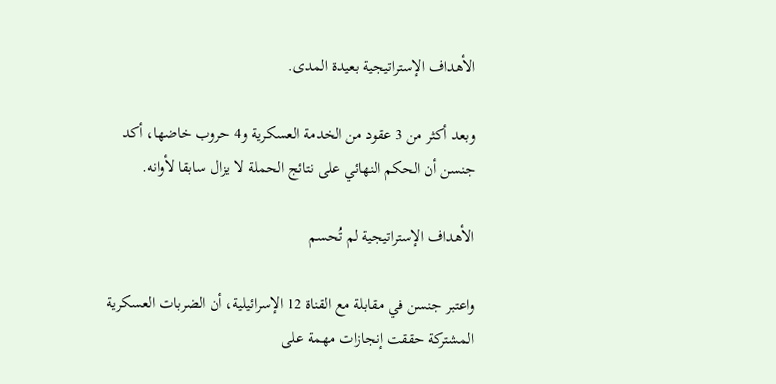الأهداف الإستراتيجية بعيدة المدى.

وبعد أكثر من 3 عقود من الخدمة العسكرية و4 حروب خاضها، أكد جنسن أن الحكم النهائي على نتائج الحملة لا يزال سابقا لأوانه.

الأهداف الإستراتيجية لم تُحسم

واعتبر جنسن في مقابلة مع القناة 12 الإسرائيلية، أن الضربات العسكرية المشتركة حققت إنجازات مهمة على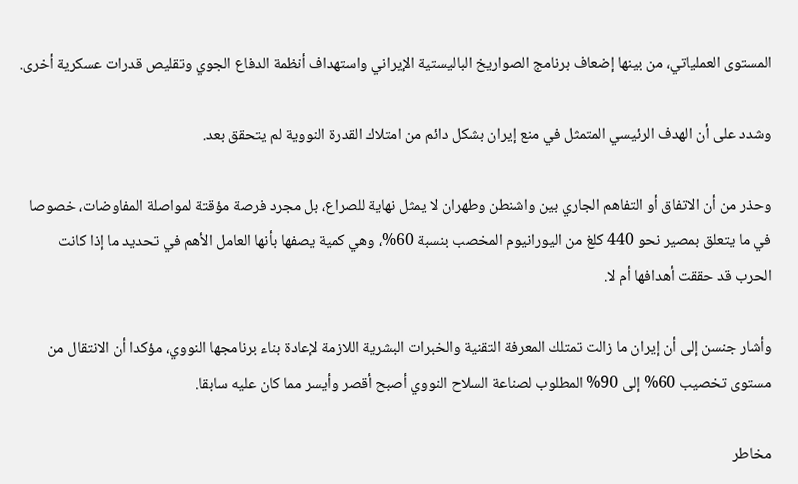المستوى العملياتي، من بينها إضعاف برنامج الصواريخ الباليستية الإيراني واستهداف أنظمة الدفاع الجوي وتقليص قدرات عسكرية أخرى.

وشدد على أن الهدف الرئيسي المتمثل في منع إيران بشكل دائم من امتلاك القدرة النووية لم يتحقق بعد.

وحذر من أن الاتفاق أو التفاهم الجاري بين واشنطن وطهران لا يمثل نهاية للصراع، بل مجرد فرصة مؤقتة لمواصلة المفاوضات، خصوصا في ما يتعلق بمصير نحو 440 كلغ من اليورانيوم المخصب بنسبة 60%، وهي كمية يصفها بأنها العامل الأهم في تحديد ما إذا كانت الحرب قد حققت أهدافها أم لا.

وأشار جنسن إلى أن إيران ما زالت تمتلك المعرفة التقنية والخبرات البشرية اللازمة لإعادة بناء برنامجها النووي، مؤكدا أن الانتقال من مستوى تخصيب 60% إلى 90% المطلوب لصناعة السلاح النووي أصبح أقصر وأيسر مما كان عليه سابقا.

مخاطر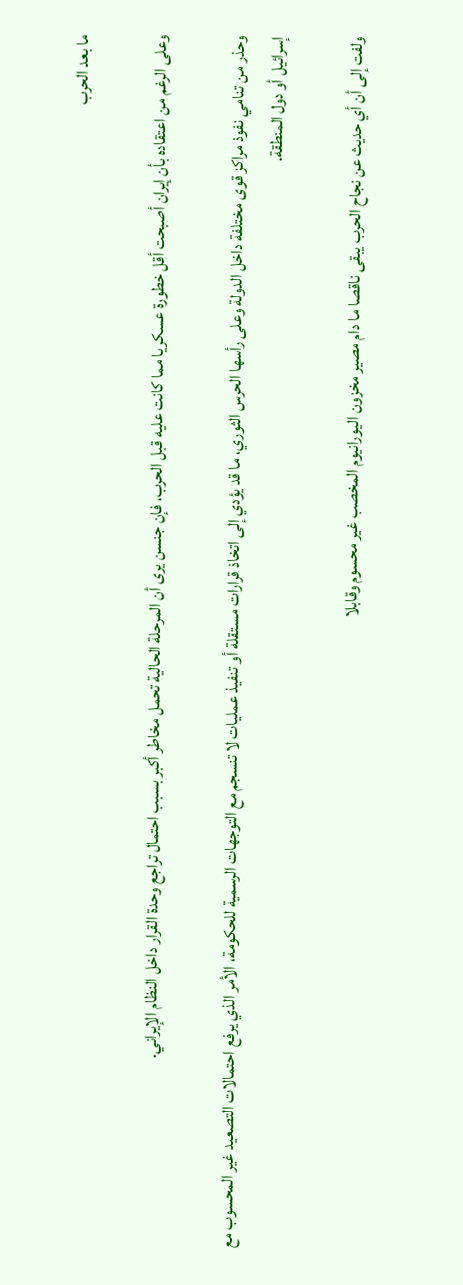ما بعد الحرب

وعلى الرغم من اعتقاده بأن إيران أصبحت أقل خطورة عسكريا مما كانت عليه قبل الحرب، فإن جنسن يرى أن المرحلة الحالية تحمل مخاطر أكبر بسبب احتمال تراجع وحدة القرار داخل النظام الإيراني.

وحذر من تنامي نفوذ مراكز قوى مختلفة داخل الدولة وعلى رأسها الحرس الثوري، ما قد يؤدي إلى اتخاذ قرارات مستقلة أو تنفيذ عمليات لا تنسجم مع التوجهات الرسمية للحكومة، الأمر الذي يرفع احتمالات التصعيد غير المحسوب مع إسرائيل أو دول المنطقة.

ولفت إلى أن أي حديث عن نجاح الحرب يبقى ناقصا ما دام مصير مخزون اليورانيوم المخصب غير محسوم وقابلا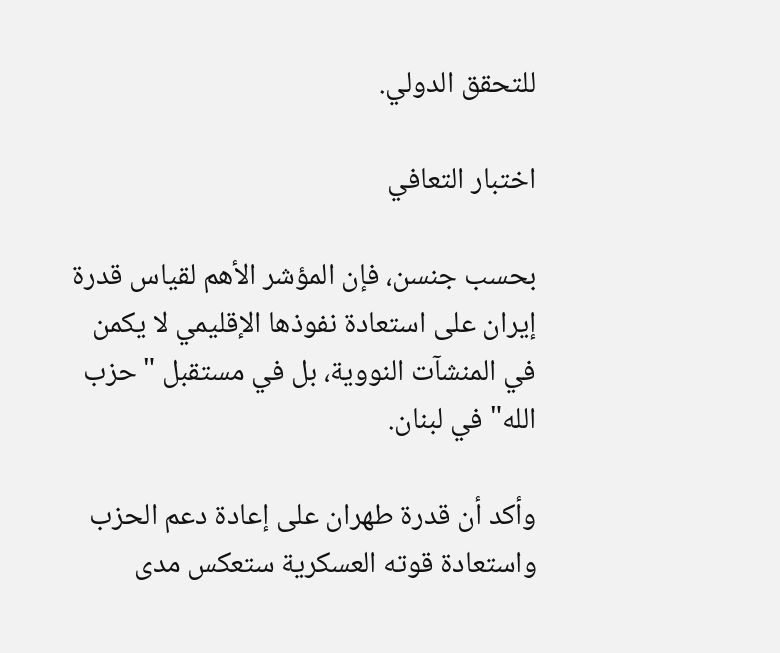للتحقق الدولي.

اختبار التعافي

بحسب جنسن، فإن المؤشر الأهم لقياس قدرة إيران على استعادة نفوذها الإقليمي لا يكمن في المنشآت النووية، بل في مستقبل "حزب الله" في لبنان.

وأكد أن قدرة طهران على إعادة دعم الحزب واستعادة قوته العسكرية ستعكس مدى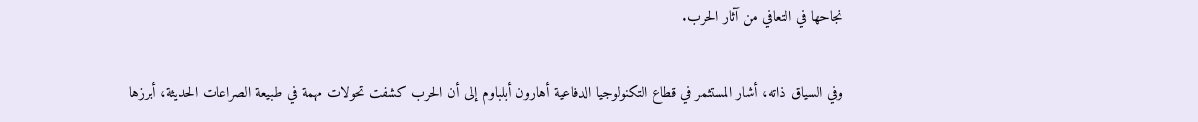نجاحها في التعافي من آثار الحرب.

وفي السياق ذاته، أشار المستثمر في قطاع التكنولوجيا الدفاعية أهارون أبلباوم إلى أن الحرب كشفت تحولات مهمة في طبيعة الصراعات الحديثة، أبرزها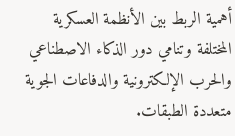أهمية الربط بين الأنظمة العسكرية المختلفة وتنامي دور الذكاء الاصطناعي والحرب الإلكترونية والدفاعات الجوية متعددة الطبقات.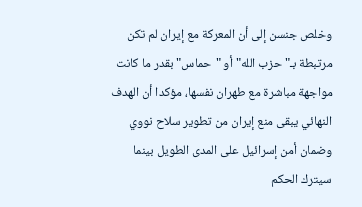وخلص جنسن إلى أن المعركة مع إيران لم تكن مرتبطة بـ"حزب الله" أو "حماس" بقدر ما كانت مواجهة مباشرة مع طهران نفسها، مؤكدا أن الهدف النهائي يبقى منع إيران من تطوير سلاح نووي وضمان أمن إسرائيل على المدى الطويل بينما سيترك الحكم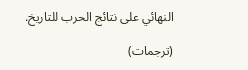النهائي على نتائج الحرب للتاريخ.

(ترجمات)